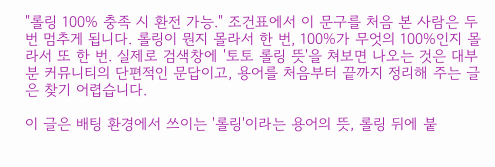"롤링 100% 충족 시 환전 가능." 조건표에서 이 문구를 처음 본 사람은 두 번 멈추게 됩니다. 롤링이 뭔지 몰라서 한 번, 100%가 무엇의 100%인지 몰라서 또 한 번. 실제로 검색창에 '토토 롤링 뜻'을 쳐보면 나오는 것은 대부분 커뮤니티의 단편적인 문답이고, 용어를 처음부터 끝까지 정리해 주는 글은 찾기 어렵습니다.

이 글은 배팅 환경에서 쓰이는 '롤링'이라는 용어의 뜻, 롤링 뒤에 붙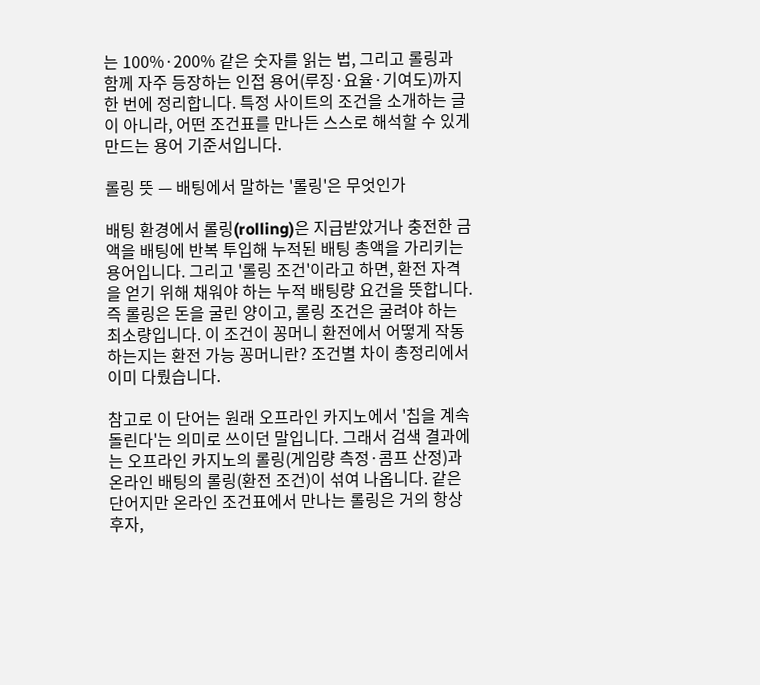는 100%·200% 같은 숫자를 읽는 법, 그리고 롤링과 함께 자주 등장하는 인접 용어(루징·요율·기여도)까지 한 번에 정리합니다. 특정 사이트의 조건을 소개하는 글이 아니라, 어떤 조건표를 만나든 스스로 해석할 수 있게 만드는 용어 기준서입니다.

롤링 뜻 — 배팅에서 말하는 '롤링'은 무엇인가

배팅 환경에서 롤링(rolling)은 지급받았거나 충전한 금액을 배팅에 반복 투입해 누적된 배팅 총액을 가리키는 용어입니다. 그리고 '롤링 조건'이라고 하면, 환전 자격을 얻기 위해 채워야 하는 누적 배팅량 요건을 뜻합니다. 즉 롤링은 돈을 굴린 양이고, 롤링 조건은 굴려야 하는 최소량입니다. 이 조건이 꽁머니 환전에서 어떻게 작동하는지는 환전 가능 꽁머니란? 조건별 차이 총정리에서 이미 다뤘습니다.

참고로 이 단어는 원래 오프라인 카지노에서 '칩을 계속 돌린다'는 의미로 쓰이던 말입니다. 그래서 검색 결과에는 오프라인 카지노의 롤링(게임량 측정·콤프 산정)과 온라인 배팅의 롤링(환전 조건)이 섞여 나옵니다. 같은 단어지만 온라인 조건표에서 만나는 롤링은 거의 항상 후자,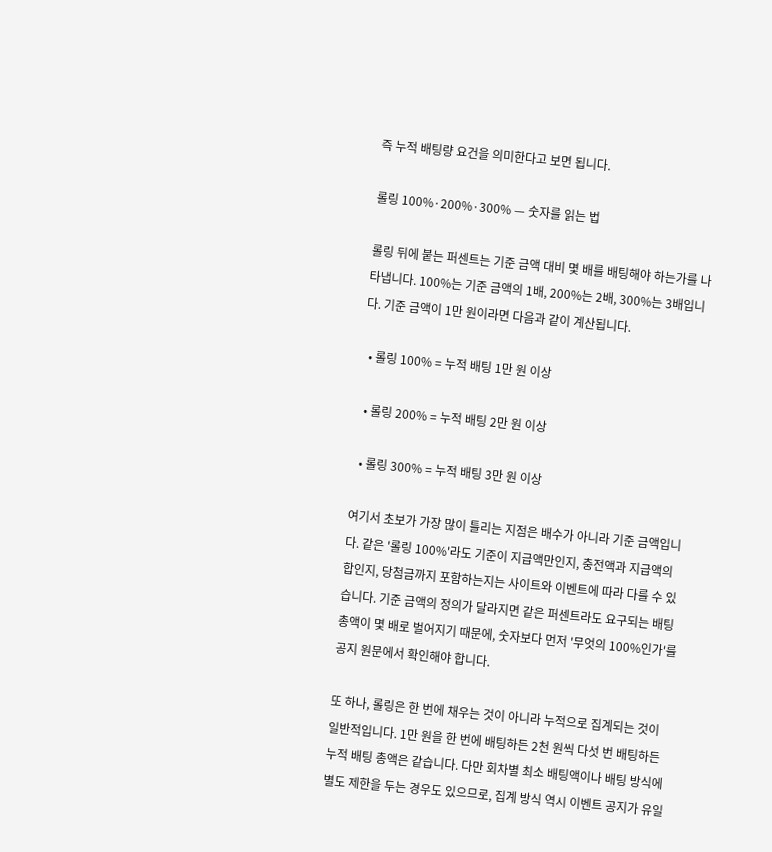즉 누적 배팅량 요건을 의미한다고 보면 됩니다.

롤링 100%·200%·300% — 숫자를 읽는 법

롤링 뒤에 붙는 퍼센트는 기준 금액 대비 몇 배를 배팅해야 하는가를 나타냅니다. 100%는 기준 금액의 1배, 200%는 2배, 300%는 3배입니다. 기준 금액이 1만 원이라면 다음과 같이 계산됩니다.

  • 롤링 100% = 누적 배팅 1만 원 이상

  • 롤링 200% = 누적 배팅 2만 원 이상

  • 롤링 300% = 누적 배팅 3만 원 이상

여기서 초보가 가장 많이 틀리는 지점은 배수가 아니라 기준 금액입니다. 같은 '롤링 100%'라도 기준이 지급액만인지, 충전액과 지급액의 합인지, 당첨금까지 포함하는지는 사이트와 이벤트에 따라 다를 수 있습니다. 기준 금액의 정의가 달라지면 같은 퍼센트라도 요구되는 배팅 총액이 몇 배로 벌어지기 때문에, 숫자보다 먼저 '무엇의 100%인가'를 공지 원문에서 확인해야 합니다.

또 하나, 롤링은 한 번에 채우는 것이 아니라 누적으로 집계되는 것이 일반적입니다. 1만 원을 한 번에 배팅하든 2천 원씩 다섯 번 배팅하든 누적 배팅 총액은 같습니다. 다만 회차별 최소 배팅액이나 배팅 방식에 별도 제한을 두는 경우도 있으므로, 집계 방식 역시 이벤트 공지가 유일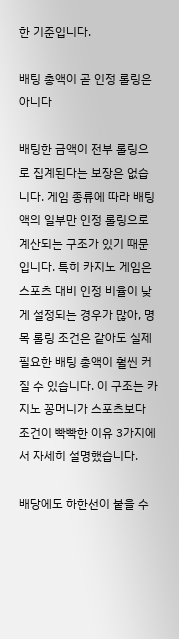한 기준입니다.

배팅 총액이 곧 인정 롤링은 아니다

배팅한 금액이 전부 롤링으로 집계된다는 보장은 없습니다. 게임 종류에 따라 배팅액의 일부만 인정 롤링으로 계산되는 구조가 있기 때문입니다. 특히 카지노 게임은 스포츠 대비 인정 비율이 낮게 설정되는 경우가 많아, 명목 롤링 조건은 같아도 실제 필요한 배팅 총액이 훨씬 커질 수 있습니다. 이 구조는 카지노 꽁머니가 스포츠보다 조건이 빡빡한 이유 3가지에서 자세히 설명했습니다.

배당에도 하한선이 붙을 수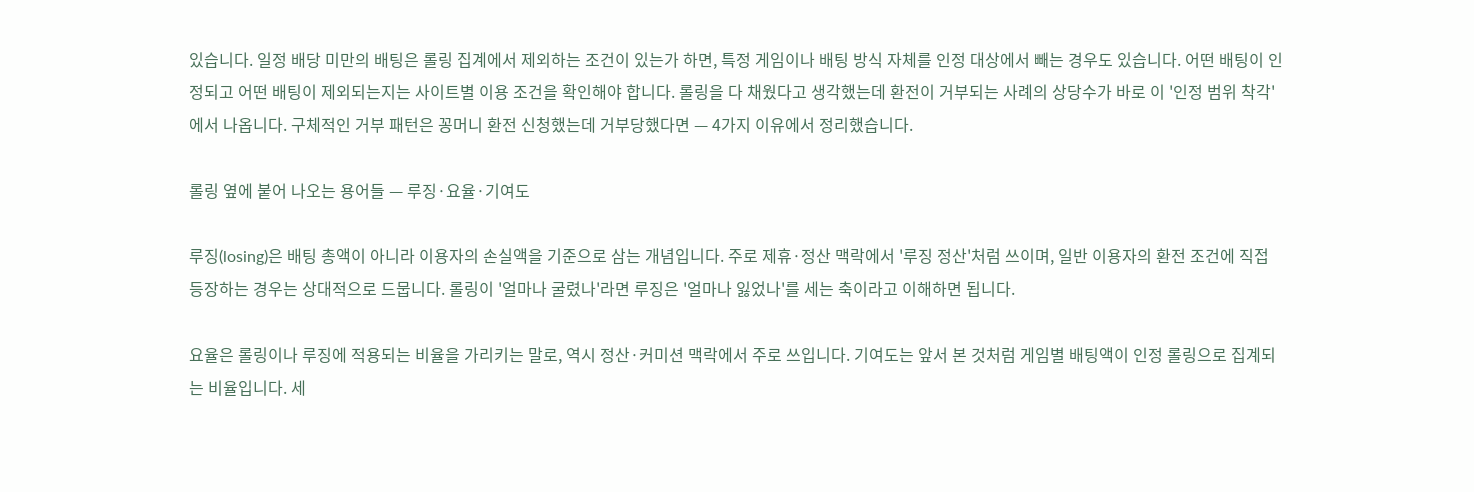있습니다. 일정 배당 미만의 배팅은 롤링 집계에서 제외하는 조건이 있는가 하면, 특정 게임이나 배팅 방식 자체를 인정 대상에서 빼는 경우도 있습니다. 어떤 배팅이 인정되고 어떤 배팅이 제외되는지는 사이트별 이용 조건을 확인해야 합니다. 롤링을 다 채웠다고 생각했는데 환전이 거부되는 사례의 상당수가 바로 이 '인정 범위 착각'에서 나옵니다. 구체적인 거부 패턴은 꽁머니 환전 신청했는데 거부당했다면 — 4가지 이유에서 정리했습니다.

롤링 옆에 붙어 나오는 용어들 — 루징·요율·기여도

루징(losing)은 배팅 총액이 아니라 이용자의 손실액을 기준으로 삼는 개념입니다. 주로 제휴·정산 맥락에서 '루징 정산'처럼 쓰이며, 일반 이용자의 환전 조건에 직접 등장하는 경우는 상대적으로 드뭅니다. 롤링이 '얼마나 굴렸나'라면 루징은 '얼마나 잃었나'를 세는 축이라고 이해하면 됩니다.

요율은 롤링이나 루징에 적용되는 비율을 가리키는 말로, 역시 정산·커미션 맥락에서 주로 쓰입니다. 기여도는 앞서 본 것처럼 게임별 배팅액이 인정 롤링으로 집계되는 비율입니다. 세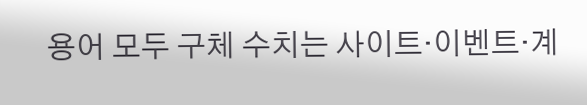용어 모두 구체 수치는 사이트·이벤트·계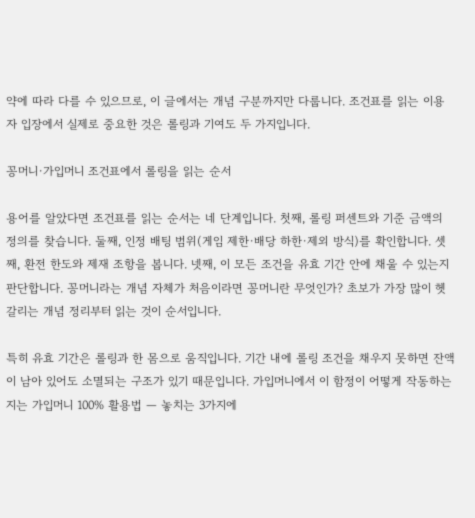약에 따라 다를 수 있으므로, 이 글에서는 개념 구분까지만 다룹니다. 조건표를 읽는 이용자 입장에서 실제로 중요한 것은 롤링과 기여도 두 가지입니다.

꽁머니·가입머니 조건표에서 롤링을 읽는 순서

용어를 알았다면 조건표를 읽는 순서는 네 단계입니다. 첫째, 롤링 퍼센트와 기준 금액의 정의를 찾습니다. 둘째, 인정 배팅 범위(게임 제한·배당 하한·제외 방식)를 확인합니다. 셋째, 환전 한도와 제재 조항을 봅니다. 넷째, 이 모든 조건을 유효 기간 안에 채울 수 있는지 판단합니다. 꽁머니라는 개념 자체가 처음이라면 꽁머니란 무엇인가? 초보가 가장 많이 헷갈리는 개념 정리부터 읽는 것이 순서입니다.

특히 유효 기간은 롤링과 한 몸으로 움직입니다. 기간 내에 롤링 조건을 채우지 못하면 잔액이 남아 있어도 소멸되는 구조가 있기 때문입니다. 가입머니에서 이 함정이 어떻게 작동하는지는 가입머니 100% 활용법 — 놓치는 3가지에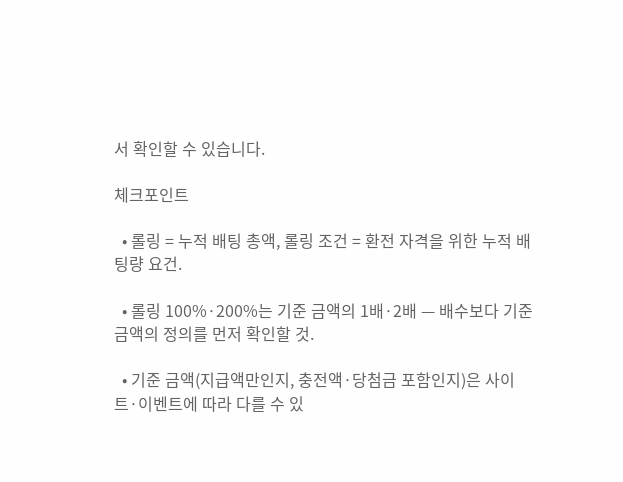서 확인할 수 있습니다.

체크포인트

  • 롤링 = 누적 배팅 총액, 롤링 조건 = 환전 자격을 위한 누적 배팅량 요건.

  • 롤링 100%·200%는 기준 금액의 1배·2배 — 배수보다 기준 금액의 정의를 먼저 확인할 것.

  • 기준 금액(지급액만인지, 충전액·당첨금 포함인지)은 사이트·이벤트에 따라 다를 수 있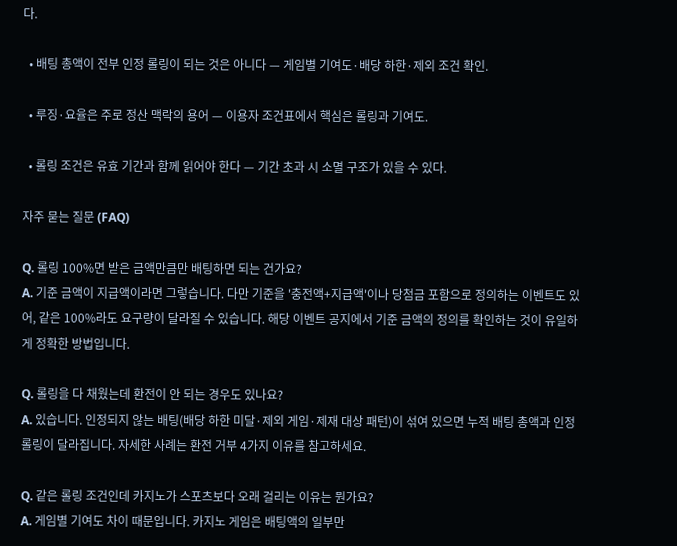다.

  • 배팅 총액이 전부 인정 롤링이 되는 것은 아니다 — 게임별 기여도·배당 하한·제외 조건 확인.

  • 루징·요율은 주로 정산 맥락의 용어 — 이용자 조건표에서 핵심은 롤링과 기여도.

  • 롤링 조건은 유효 기간과 함께 읽어야 한다 — 기간 초과 시 소멸 구조가 있을 수 있다.

자주 묻는 질문 (FAQ)

Q. 롤링 100%면 받은 금액만큼만 배팅하면 되는 건가요?
A. 기준 금액이 지급액이라면 그렇습니다. 다만 기준을 '충전액+지급액'이나 당첨금 포함으로 정의하는 이벤트도 있어, 같은 100%라도 요구량이 달라질 수 있습니다. 해당 이벤트 공지에서 기준 금액의 정의를 확인하는 것이 유일하게 정확한 방법입니다.

Q. 롤링을 다 채웠는데 환전이 안 되는 경우도 있나요?
A. 있습니다. 인정되지 않는 배팅(배당 하한 미달·제외 게임·제재 대상 패턴)이 섞여 있으면 누적 배팅 총액과 인정 롤링이 달라집니다. 자세한 사례는 환전 거부 4가지 이유를 참고하세요.

Q. 같은 롤링 조건인데 카지노가 스포츠보다 오래 걸리는 이유는 뭔가요?
A. 게임별 기여도 차이 때문입니다. 카지노 게임은 배팅액의 일부만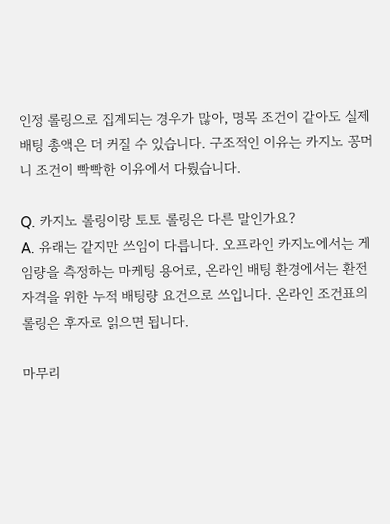인정 롤링으로 집계되는 경우가 많아, 명목 조건이 같아도 실제 배팅 총액은 더 커질 수 있습니다. 구조적인 이유는 카지노 꽁머니 조건이 빡빡한 이유에서 다뤘습니다.

Q. 카지노 롤링이랑 토토 롤링은 다른 말인가요?
A. 유래는 같지만 쓰임이 다릅니다. 오프라인 카지노에서는 게임량을 측정하는 마케팅 용어로, 온라인 배팅 환경에서는 환전 자격을 위한 누적 배팅량 요건으로 쓰입니다. 온라인 조건표의 롤링은 후자로 읽으면 됩니다.

마무리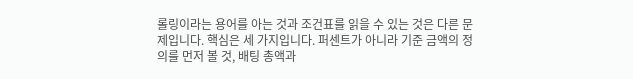롤링이라는 용어를 아는 것과 조건표를 읽을 수 있는 것은 다른 문제입니다. 핵심은 세 가지입니다. 퍼센트가 아니라 기준 금액의 정의를 먼저 볼 것, 배팅 총액과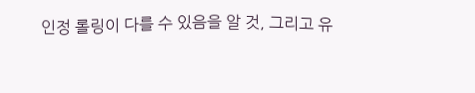인정 롤링이 다를 수 있음을 알 것, 그리고 유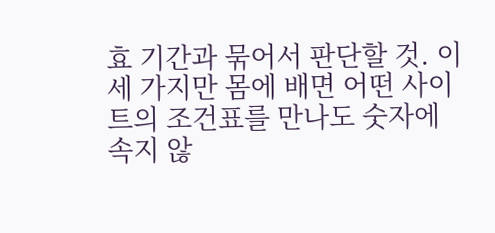효 기간과 묶어서 판단할 것. 이 세 가지만 몸에 배면 어떤 사이트의 조건표를 만나도 숫자에 속지 않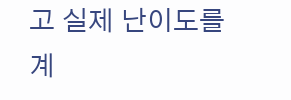고 실제 난이도를 계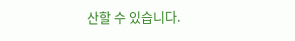산할 수 있습니다.